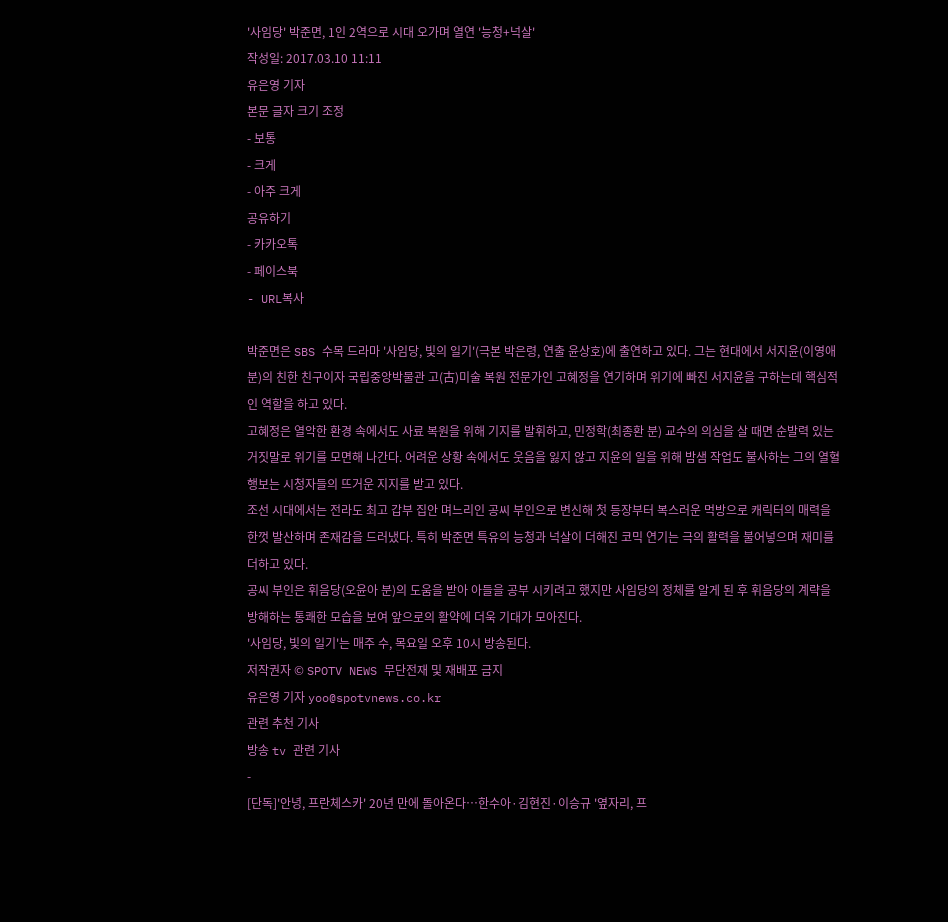'사임당' 박준면, 1인 2역으로 시대 오가며 열연 '능청+넉살'
작성일: 2017.03.10 11:11
유은영 기자
본문 글자 크기 조정
- 보통
- 크게
- 아주 크게
공유하기
- 카카오톡
- 페이스북
- URL복사

박준면은 SBS 수목 드라마 '사임당, 빛의 일기'(극본 박은령, 연출 윤상호)에 출연하고 있다. 그는 현대에서 서지윤(이영애 분)의 친한 친구이자 국립중앙박물관 고(古)미술 복원 전문가인 고혜정을 연기하며 위기에 빠진 서지윤을 구하는데 핵심적인 역할을 하고 있다.
고혜정은 열악한 환경 속에서도 사료 복원을 위해 기지를 발휘하고, 민정학(최종환 분) 교수의 의심을 살 때면 순발력 있는 거짓말로 위기를 모면해 나간다. 어려운 상황 속에서도 웃음을 잃지 않고 지윤의 일을 위해 밤샘 작업도 불사하는 그의 열혈 행보는 시청자들의 뜨거운 지지를 받고 있다.
조선 시대에서는 전라도 최고 갑부 집안 며느리인 공씨 부인으로 변신해 첫 등장부터 복스러운 먹방으로 캐릭터의 매력을 한껏 발산하며 존재감을 드러냈다. 특히 박준면 특유의 능청과 넉살이 더해진 코믹 연기는 극의 활력을 불어넣으며 재미를 더하고 있다.
공씨 부인은 휘음당(오윤아 분)의 도움을 받아 아들을 공부 시키려고 했지만 사임당의 정체를 알게 된 후 휘음당의 계략을 방해하는 통쾌한 모습을 보여 앞으로의 활약에 더욱 기대가 모아진다.
'사임당, 빛의 일기'는 매주 수, 목요일 오후 10시 방송된다.
저작권자 © SPOTV NEWS 무단전재 및 재배포 금지
유은영 기자 yoo@spotvnews.co.kr
관련 추천 기사
방송 tv 관련 기사
-
[단독]'안녕, 프란체스카' 20년 만에 돌아온다…한수아·김현진·이승규 '옆자리, 프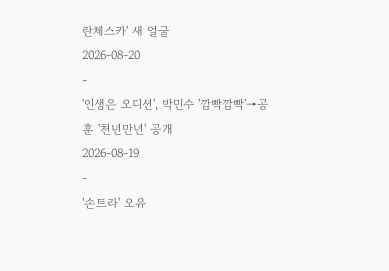란체스카' 새 얼굴
2026-08-20
-
'인생은 오디션', 박민수 '깜빡깜빡'→공훈 '천년만년' 공개
2026-08-19
-
'손트라' 오유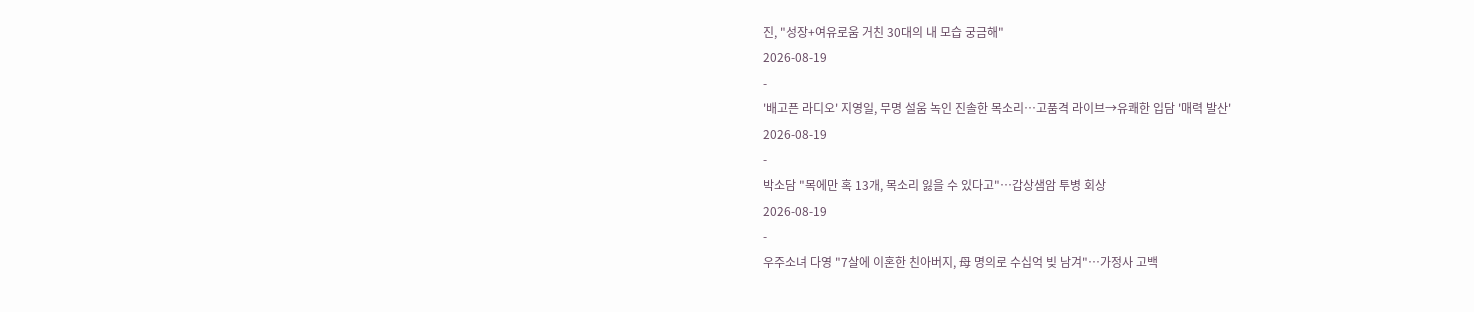진, "성장+여유로움 거친 30대의 내 모습 궁금해"
2026-08-19
-
'배고픈 라디오' 지영일, 무명 설움 녹인 진솔한 목소리…고품격 라이브→유쾌한 입담 '매력 발산'
2026-08-19
-
박소담 "목에만 혹 13개, 목소리 잃을 수 있다고"…갑상샘암 투병 회상
2026-08-19
-
우주소녀 다영 "7살에 이혼한 친아버지, 母 명의로 수십억 빚 남겨"…가정사 고백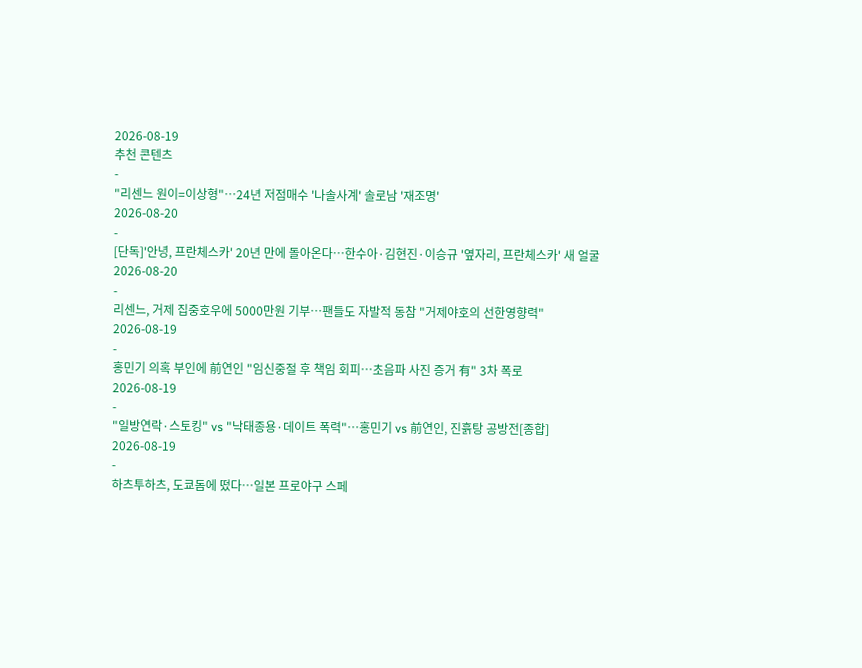2026-08-19
추천 콘텐츠
-
"리센느 원이=이상형"…24년 저점매수 '나솔사계' 솔로남 '재조명'
2026-08-20
-
[단독]'안녕, 프란체스카' 20년 만에 돌아온다…한수아·김현진·이승규 '옆자리, 프란체스카' 새 얼굴
2026-08-20
-
리센느, 거제 집중호우에 5000만원 기부…팬들도 자발적 동참 "거제야호의 선한영향력"
2026-08-19
-
홍민기 의혹 부인에 前연인 "임신중절 후 책임 회피…초음파 사진 증거 有" 3차 폭로
2026-08-19
-
"일방연락·스토킹" vs "낙태종용·데이트 폭력"…홍민기 vs 前연인, 진흙탕 공방전[종합]
2026-08-19
-
하츠투하츠, 도쿄돔에 떴다…일본 프로야구 스페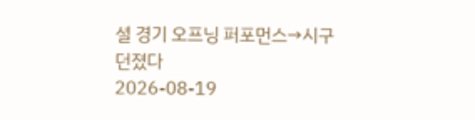셜 경기 오프닝 퍼포먼스→시구 던졌다
2026-08-19